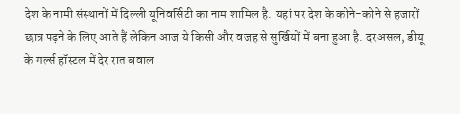देश के नामी संस्थानों में दिल्ली यूनिवर्सिटी का नाम शामिल है. यहां पर देश के कोने-कोने से हजारों छात्र पढ़ने के लिए आते हैं लेकिन आज ये किसी और वजह से सुर्खियों में बना हुआ है. दरअसल, डीयू के गर्ल्स हॉस्टल में देर रात बवाल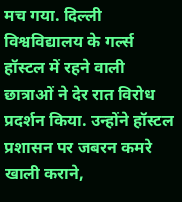मच गया. दिल्ली विश्वविद्यालय के गर्ल्स हॉस्टल में रहने वाली छात्राओं ने देर रात विरोध प्रदर्शन किया. उन्होंने हॉस्टल प्रशासन पर जबरन कमरे खाली कराने,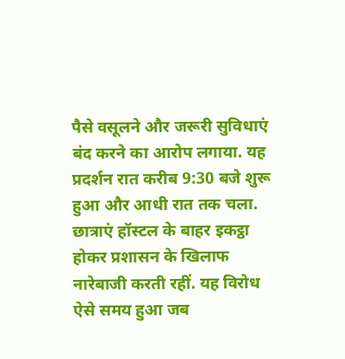पैसे वसूलने और जरूरी सुविधाएं बंद करने का आरोप लगाया. यह प्रदर्शन रात करीब 9:30 बजे शुरू हुआ और आधी रात तक चला. छात्राएं हॉस्टल के बाहर इकट्ठा होकर प्रशासन के खिलाफ नारेबाजी करती रहीं. यह विरोध ऐसे समय हुआ जब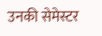उनकी सेमेस्टर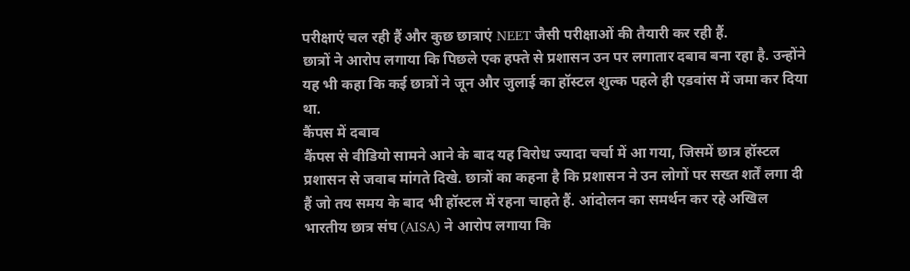परीक्षाएं चल रही हैं और कुछ छात्राएं NEET जैसी परीक्षाओं की तैयारी कर रही हैं.
छात्रों ने आरोप लगाया कि पिछले एक हफ्ते से प्रशासन उन पर लगातार दबाव बना रहा है. उन्होंने यह भी कहा कि कई छात्रों ने जून और जुलाई का हॉस्टल शुल्क पहले ही एडवांस में जमा कर दिया था.
कैंपस में दबाव
कैंपस से वीडियो सामने आने के बाद यह विरोध ज्यादा चर्चा में आ गया, जिसमें छात्र हॉस्टल प्रशासन से जवाब मांगते दिखे. छात्रों का कहना है कि प्रशासन ने उन लोगों पर सख्त शर्तें लगा दी हैं जो तय समय के बाद भी हॉस्टल में रहना चाहते हैं. आंदोलन का समर्थन कर रहे अखिल भारतीय छात्र संघ (AISA) ने आरोप लगाया कि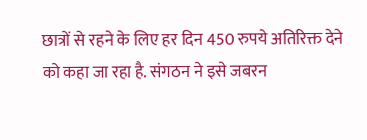छात्रों से रहने के लिए हर दिन 450 रुपये अतिरिक्त देने को कहा जा रहा है. संगठन ने इसे जबरन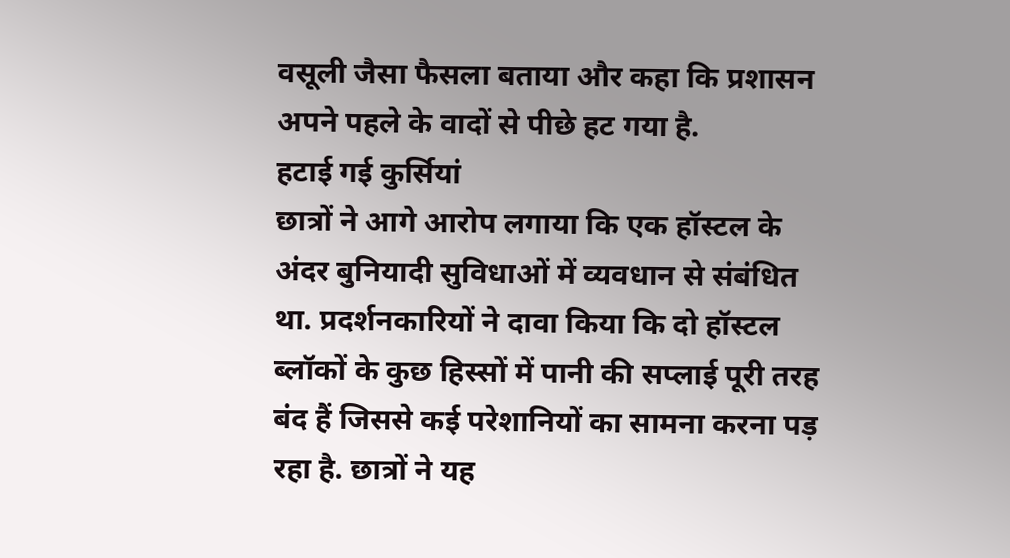वसूली जैसा फैसला बताया और कहा कि प्रशासन अपने पहले के वादों से पीछे हट गया है.
हटाई गई कुर्सियां
छात्रों ने आगे आरोप लगाया कि एक हॉस्टल के अंदर बुनियादी सुविधाओं में व्यवधान से संबंधित था. प्रदर्शनकारियों ने दावा किया कि दो हॉस्टल ब्लॉकों के कुछ हिस्सों में पानी की सप्लाई पूरी तरह बंद हैं जिससे कई परेशानियों का सामना करना पड़ रहा है. छात्रों ने यह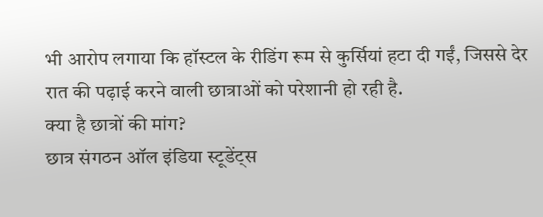भी आरोप लगाया कि हॉस्टल के रीडिंग रूम से कुर्सियां हटा दी गईं, जिससे देर रात की पढ़ाई करने वाली छात्राओं को परेशानी हो रही है.
क्या है छात्रों की मांग?
छात्र संगठन ऑल इंडिया स्टूडेंट्स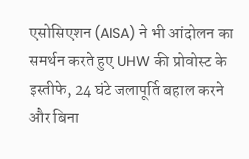एसोसिएशन (AISA) ने भी आंदोलन का समर्थन करते हुए UHW की प्रोवोस्ट के इस्तीफे, 24 घंटे जलापूर्ति बहाल करने और बिना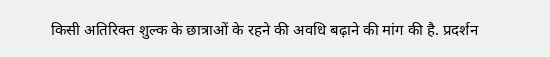किसी अतिरिक्त शुल्क के छात्राओं के रहने की अवधि बढ़ाने की मांग की है. प्रदर्शन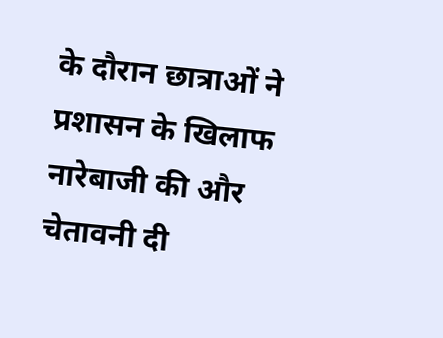के दौरान छात्राओं ने प्रशासन के खिलाफ नारेबाजी की और चेतावनी दी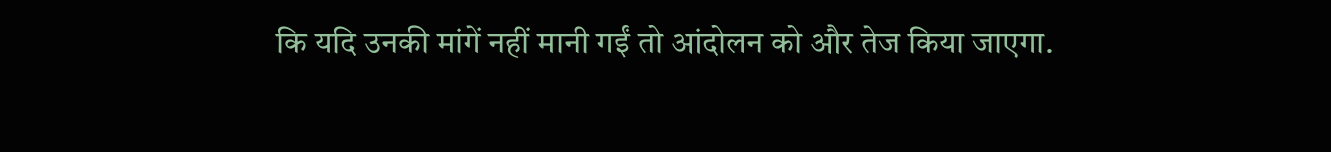कि यदि उनकी मांगें नहीं मानी गईं तो आंदोलन को और तेज किया जाएगा.